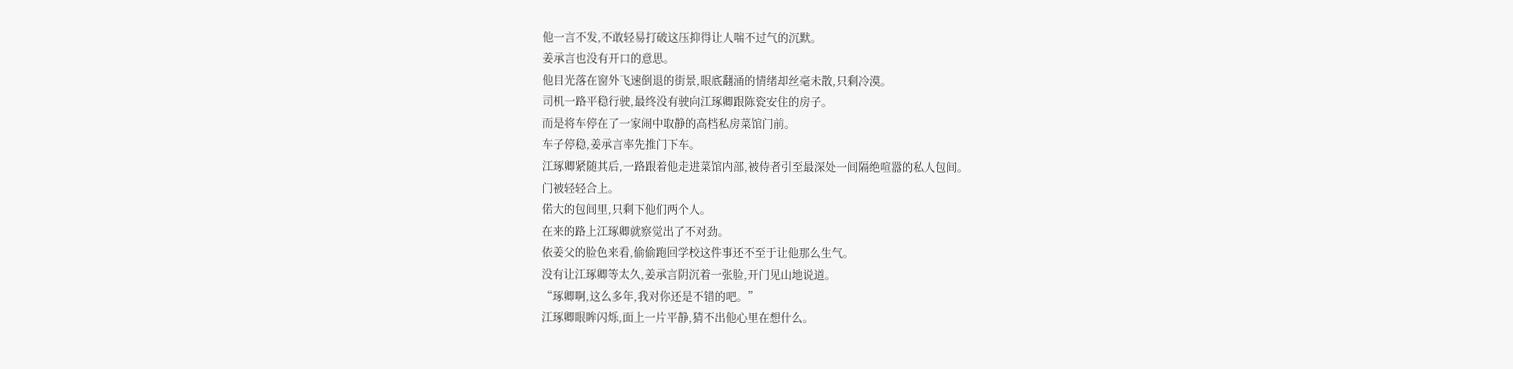他一言不发,不敢轻易打破这压抑得让人喘不过气的沉默。
姜承言也没有开口的意思。
他目光落在窗外飞速倒退的街景,眼底翻涌的情绪却丝毫未散,只剩冷漠。
司机一路平稳行驶,最终没有驶向江琢卿跟陈瓷安住的房子。
而是将车停在了一家闹中取静的高档私房菜馆门前。
车子停稳,姜承言率先推门下车。
江琢卿紧随其后,一路跟着他走进菜馆内部,被侍者引至最深处一间隔绝喧嚣的私人包间。
门被轻轻合上。
偌大的包间里,只剩下他们两个人。
在来的路上江琢卿就察觉出了不对劲。
依姜父的脸色来看,偷偷跑回学校这件事还不至于让他那么生气。
没有让江琢卿等太久,姜承言阴沉着一张脸,开门见山地说道。
“琢卿啊,这么多年,我对你还是不错的吧。”
江琢卿眼眸闪烁,面上一片平静,猜不出他心里在想什么。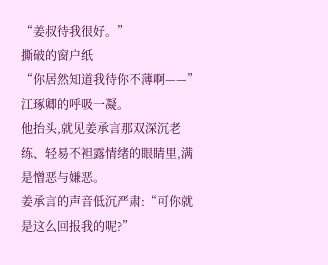“姜叔待我很好。”
撕破的窗户纸
“你居然知道我待你不薄啊——”
江琢卿的呼吸一凝。
他抬头,就见姜承言那双深沉老练、轻易不袒露情绪的眼睛里,满是憎恶与嫌恶。
姜承言的声音低沉严肃:“可你就是这么回报我的呢?”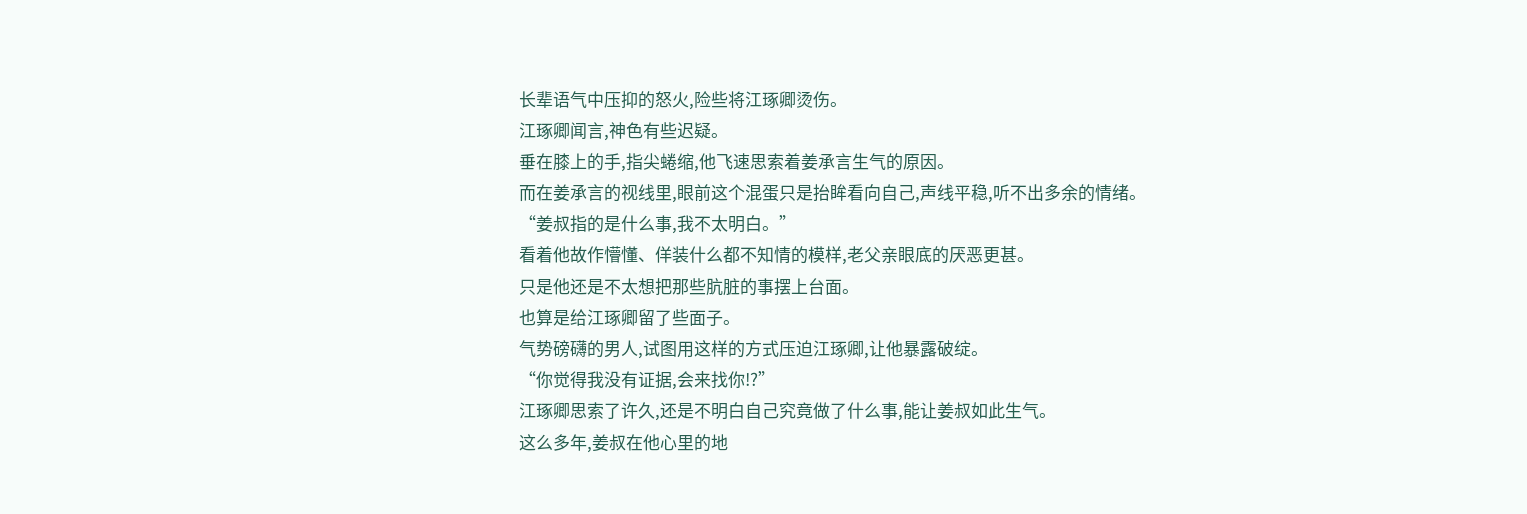长辈语气中压抑的怒火,险些将江琢卿烫伤。
江琢卿闻言,神色有些迟疑。
垂在膝上的手,指尖蜷缩,他飞速思索着姜承言生气的原因。
而在姜承言的视线里,眼前这个混蛋只是抬眸看向自己,声线平稳,听不出多余的情绪。
“姜叔指的是什么事,我不太明白。”
看着他故作懵懂、佯装什么都不知情的模样,老父亲眼底的厌恶更甚。
只是他还是不太想把那些肮脏的事摆上台面。
也算是给江琢卿留了些面子。
气势磅礴的男人,试图用这样的方式压迫江琢卿,让他暴露破绽。
“你觉得我没有证据,会来找你!?”
江琢卿思索了许久,还是不明白自己究竟做了什么事,能让姜叔如此生气。
这么多年,姜叔在他心里的地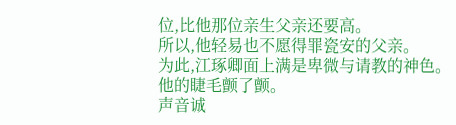位,比他那位亲生父亲还要高。
所以,他轻易也不愿得罪瓷安的父亲。
为此,江琢卿面上满是卑微与请教的神色。
他的睫毛颤了颤。
声音诚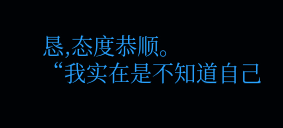恳,态度恭顺。
“我实在是不知道自己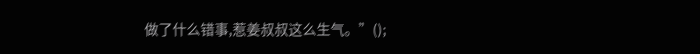做了什么错事,惹姜叔叔这么生气。”();